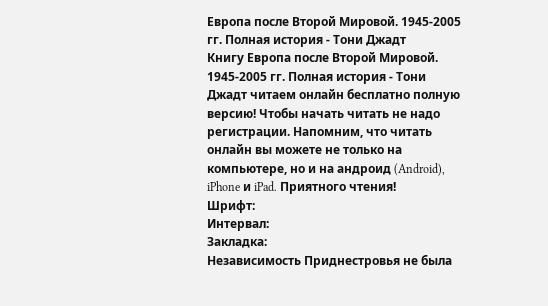Европа после Второй Мировой. 1945-2005 гг. Полная история - Тони Джадт
Книгу Европа после Второй Мировой. 1945-2005 гг. Полная история - Тони Джадт читаем онлайн бесплатно полную версию! Чтобы начать читать не надо регистрации. Напомним, что читать онлайн вы можете не только на компьютере, но и на андроид (Android), iPhone и iPad. Приятного чтения!
Шрифт:
Интервал:
Закладка:
Независимость Приднестровья не была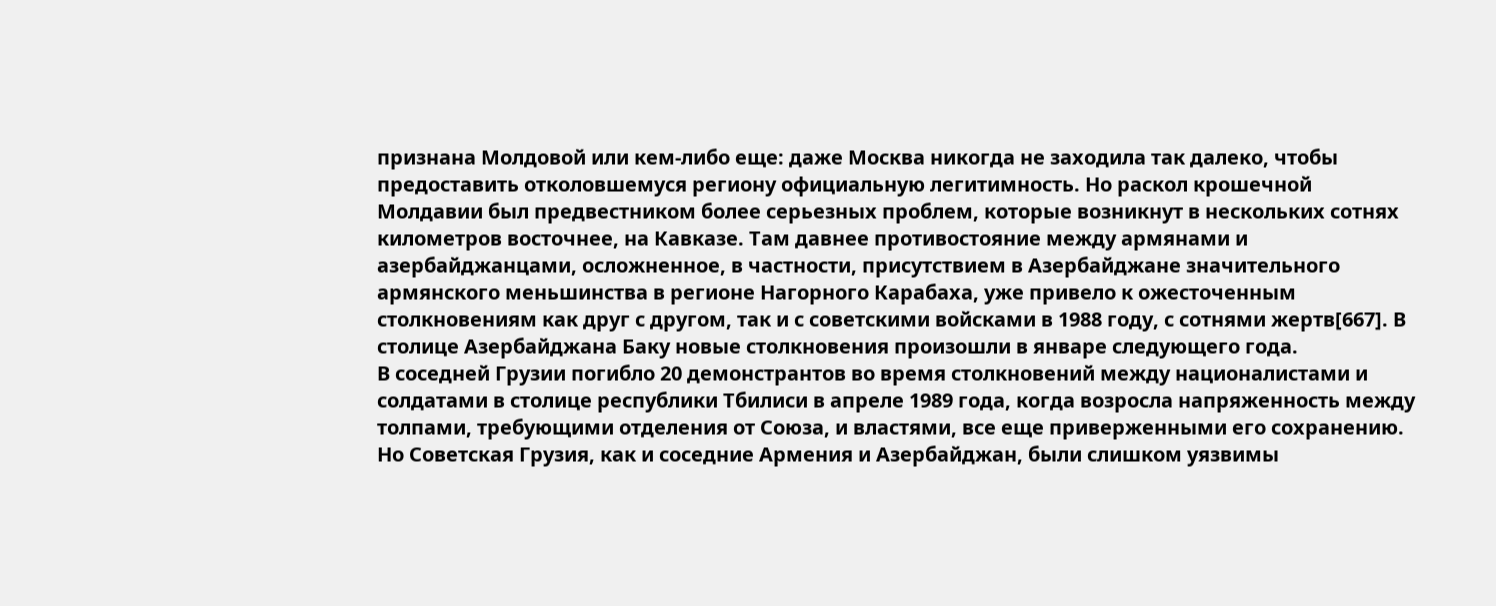признана Молдовой или кем-либо еще: даже Москва никогда не заходила так далеко, чтобы предоставить отколовшемуся региону официальную легитимность. Но раскол крошечной Молдавии был предвестником более серьезных проблем, которые возникнут в нескольких сотнях километров восточнее, на Кавказе. Там давнее противостояние между армянами и азербайджанцами, осложненное, в частности, присутствием в Азербайджане значительного армянского меньшинства в регионе Нагорного Карабаха, уже привело к ожесточенным столкновениям как друг с другом, так и с советскими войсками в 1988 году, с сотнями жертв[667]. В столице Азербайджана Баку новые столкновения произошли в январе следующего года.
В соседней Грузии погибло 20 демонстрантов во время столкновений между националистами и солдатами в столице республики Тбилиси в апреле 1989 года, когда возросла напряженность между толпами, требующими отделения от Союза, и властями, все еще приверженными его сохранению. Но Советская Грузия, как и соседние Армения и Азербайджан, были слишком уязвимы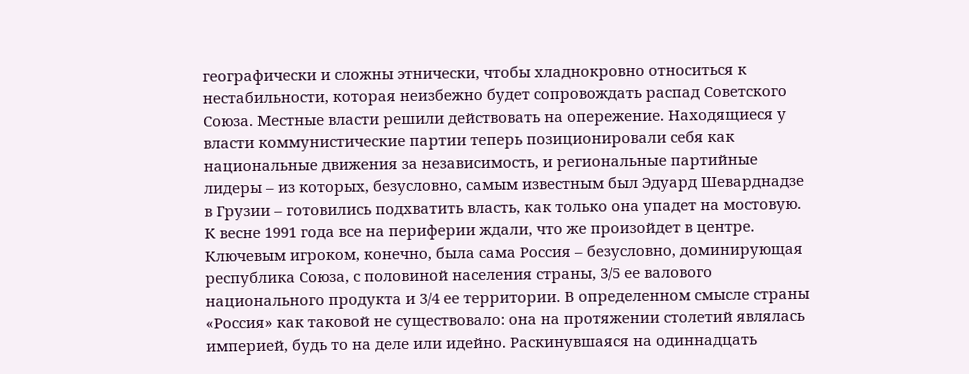географически и сложны этнически, чтобы хладнокровно относиться к нестабильности, которая неизбежно будет сопровождать распад Советского Союза. Местные власти решили действовать на опережение. Находящиеся у власти коммунистические партии теперь позиционировали себя как национальные движения за независимость, и региональные партийные лидеры – из которых, безусловно, самым известным был Эдуард Шеварднадзе в Грузии – готовились подхватить власть, как только она упадет на мостовую.
К весне 1991 года все на периферии ждали, что же произойдет в центре. Ключевым игроком, конечно, была сама Россия – безусловно, доминирующая республика Союза, с половиной населения страны, 3/5 ее валового национального продукта и 3/4 ее территории. В определенном смысле страны «Россия» как таковой не существовало: она на протяжении столетий являлась империей, будь то на деле или идейно. Раскинувшаяся на одиннадцать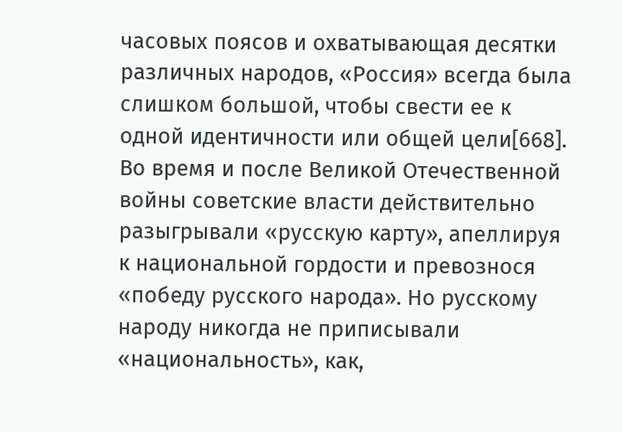часовых поясов и охватывающая десятки различных народов, «Россия» всегда была слишком большой, чтобы свести ее к одной идентичности или общей цели[668].
Во время и после Великой Отечественной войны советские власти действительно разыгрывали «русскую карту», апеллируя к национальной гордости и превознося «победу русского народа». Но русскому народу никогда не приписывали «национальность», как,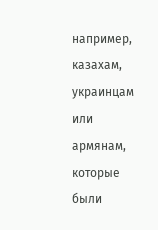например, казахам, украинцам или армянам, которые были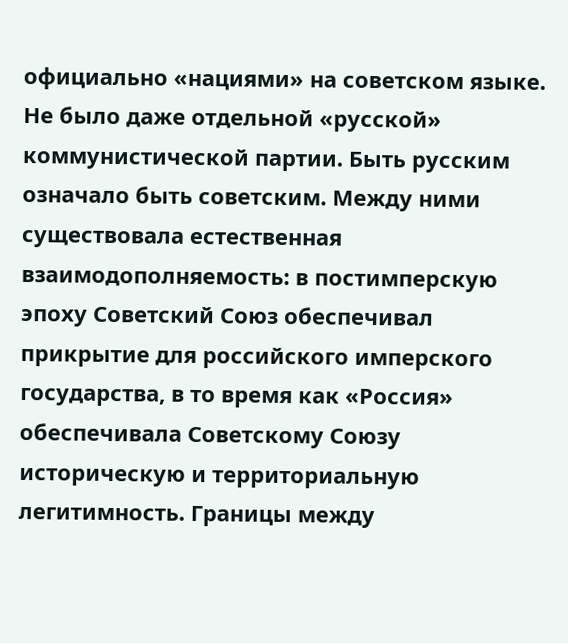официально «нациями» на советском языке. Не было даже отдельной «русской» коммунистической партии. Быть русским означало быть советским. Между ними существовала естественная взаимодополняемость: в постимперскую эпоху Советский Союз обеспечивал прикрытие для российского имперского государства, в то время как «Россия» обеспечивала Советскому Союзу историческую и территориальную легитимность. Границы между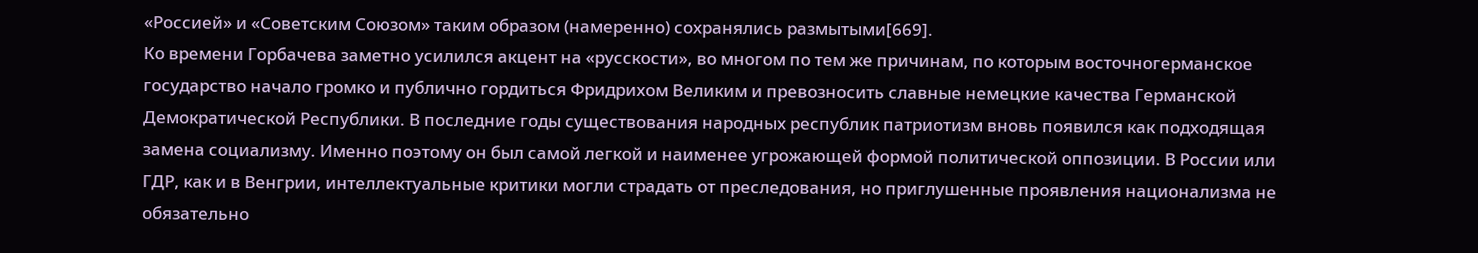«Россией» и «Советским Союзом» таким образом (намеренно) сохранялись размытыми[669].
Ко времени Горбачева заметно усилился акцент на «русскости», во многом по тем же причинам, по которым восточногерманское государство начало громко и публично гордиться Фридрихом Великим и превозносить славные немецкие качества Германской Демократической Республики. В последние годы существования народных республик патриотизм вновь появился как подходящая замена социализму. Именно поэтому он был самой легкой и наименее угрожающей формой политической оппозиции. В России или ГДР, как и в Венгрии, интеллектуальные критики могли страдать от преследования, но приглушенные проявления национализма не обязательно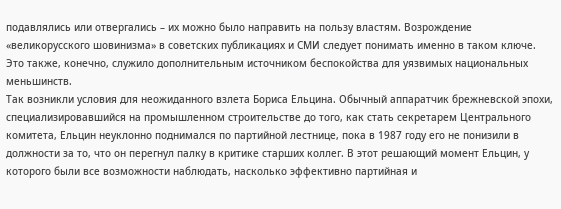подавлялись или отвергались – их можно было направить на пользу властям. Возрождение «великорусского шовинизма» в советских публикациях и СМИ следует понимать именно в таком ключе. Это также, конечно, служило дополнительным источником беспокойства для уязвимых национальных меньшинств.
Так возникли условия для неожиданного взлета Бориса Ельцина. Обычный аппаратчик брежневской эпохи, специализировавшийся на промышленном строительстве до того, как стать секретарем Центрального комитета, Ельцин неуклонно поднимался по партийной лестнице, пока в 1987 году его не понизили в должности за то, что он перегнул палку в критике старших коллег. В этот решающий момент Ельцин, у которого были все возможности наблюдать, насколько эффективно партийная и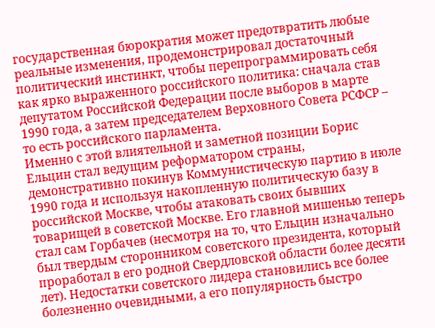государственная бюрократия может предотвратить любые реальные изменения, продемонстрировал достаточный политический инстинкт, чтобы перепрограммировать себя как ярко выраженного российского политика: сначала став депутатом Российской Федерации после выборов в марте 1990 года, а затем председателем Верховного Совета РСФСР – то есть российского парламента.
Именно с этой влиятельной и заметной позиции Борис Ельцин стал ведущим реформатором страны, демонстративно покинув Коммунистическую партию в июле 1990 года и используя накопленную политическую базу в российской Москве, чтобы атаковать своих бывших товарищей в советской Москве. Его главной мишенью теперь стал сам Горбачев (несмотря на то, что Ельцин изначально был твердым сторонником советского президента, который проработал в его родной Свердловской области более десяти лет). Недостатки советского лидера становились все более болезненно очевидными, а его популярность быстро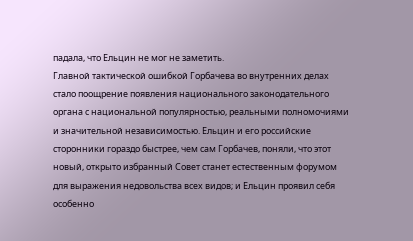падала, что Ельцин не мог не заметить.
Главной тактической ошибкой Горбачева во внутренних делах стало поощрение появления национального законодательного органа с национальной популярностью, реальными полномочиями и значительной независимостью. Ельцин и его российские сторонники гораздо быстрее, чем сам Горбачев, поняли, что этот новый, открыто избранный Совет станет естественным форумом для выражения недовольства всех видов; и Ельцин проявил себя особенно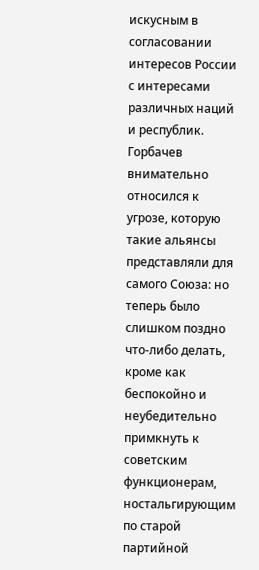искусным в согласовании интересов России с интересами различных наций и республик. Горбачев внимательно относился к угрозе, которую такие альянсы представляли для самого Союза: но теперь было слишком поздно что-либо делать, кроме как беспокойно и неубедительно примкнуть к советским функционерам, ностальгирующим по старой партийной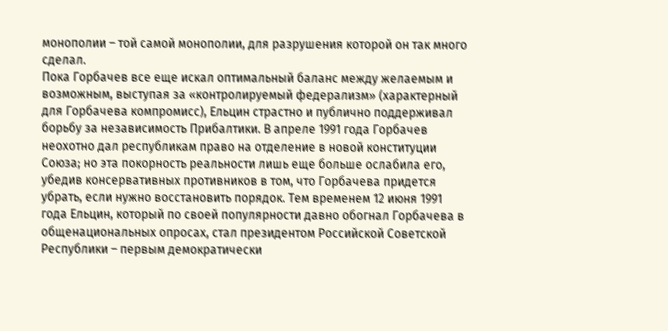монополии – той самой монополии, для разрушения которой он так много сделал.
Пока Горбачев все еще искал оптимальный баланс между желаемым и возможным, выступая за «контролируемый федерализм» (характерный для Горбачева компромисс), Ельцин страстно и публично поддерживал борьбу за независимость Прибалтики. В апреле 1991 года Горбачев неохотно дал республикам право на отделение в новой конституции Союза; но эта покорность реальности лишь еще больше ослабила его, убедив консервативных противников в том, что Горбачева придется убрать, если нужно восстановить порядок. Тем временем 12 июня 1991 года Ельцин, который по своей популярности давно обогнал Горбачева в общенациональных опросах, стал президентом Российской Советской Республики – первым демократически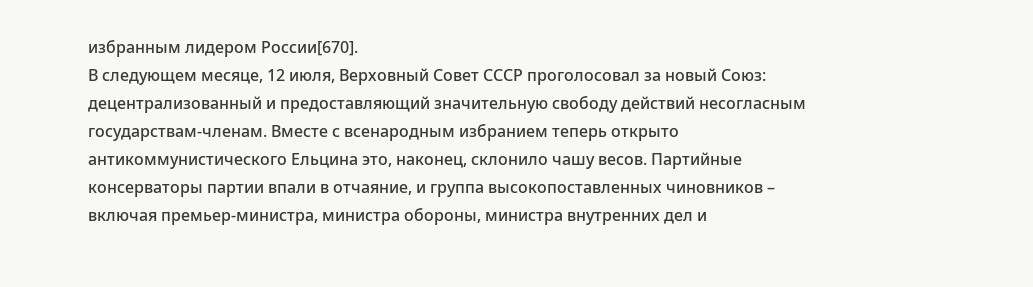избранным лидером России[670].
В следующем месяце, 12 июля, Верховный Совет СССР проголосовал за новый Союз: децентрализованный и предоставляющий значительную свободу действий несогласным государствам-членам. Вместе с всенародным избранием теперь открыто антикоммунистического Ельцина это, наконец, склонило чашу весов. Партийные консерваторы партии впали в отчаяние, и группа высокопоставленных чиновников – включая премьер-министра, министра обороны, министра внутренних дел и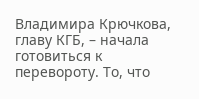Владимира Крючкова, главу КГБ, – начала готовиться к перевороту. То, что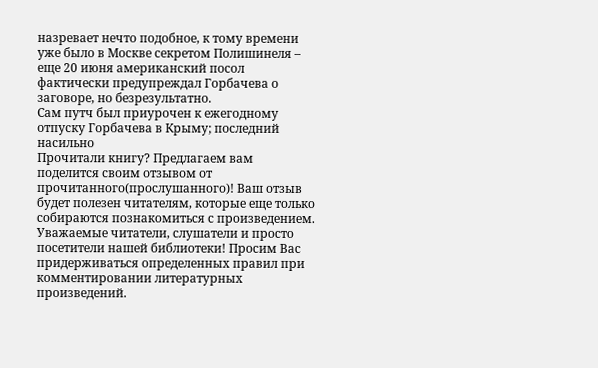назревает нечто подобное, к тому времени уже было в Москве секретом Полишинеля – еще 20 июня американский посол фактически предупреждал Горбачева о заговоре, но безрезультатно.
Сам путч был приурочен к ежегодному отпуску Горбачева в Крыму; последний насильно
Прочитали книгу? Предлагаем вам поделится своим отзывом от прочитанного(прослушанного)! Ваш отзыв будет полезен читателям, которые еще только собираются познакомиться с произведением.
Уважаемые читатели, слушатели и просто посетители нашей библиотеки! Просим Вас придерживаться определенных правил при комментировании литературных произведений.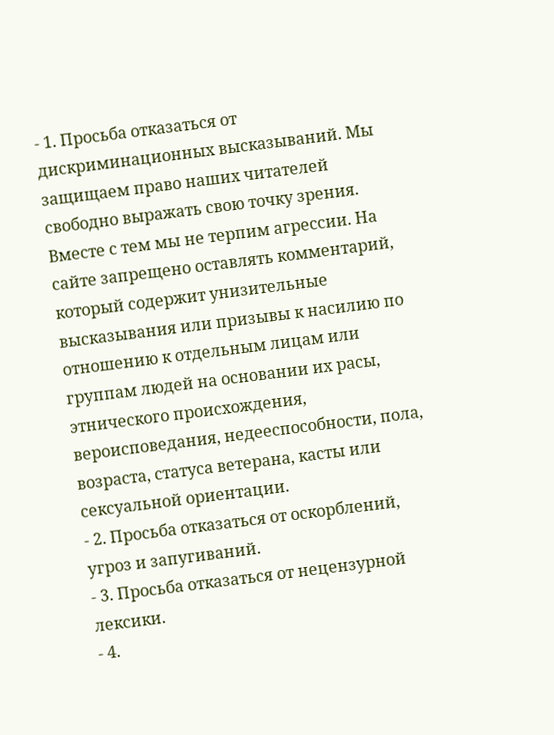- 1. Просьба отказаться от дискриминационных высказываний. Мы защищаем право наших читателей свободно выражать свою точку зрения. Вместе с тем мы не терпим агрессии. На сайте запрещено оставлять комментарий, который содержит унизительные высказывания или призывы к насилию по отношению к отдельным лицам или группам людей на основании их расы, этнического происхождения, вероисповедания, недееспособности, пола, возраста, статуса ветерана, касты или сексуальной ориентации.
- 2. Просьба отказаться от оскорблений, угроз и запугиваний.
- 3. Просьба отказаться от нецензурной лексики.
- 4.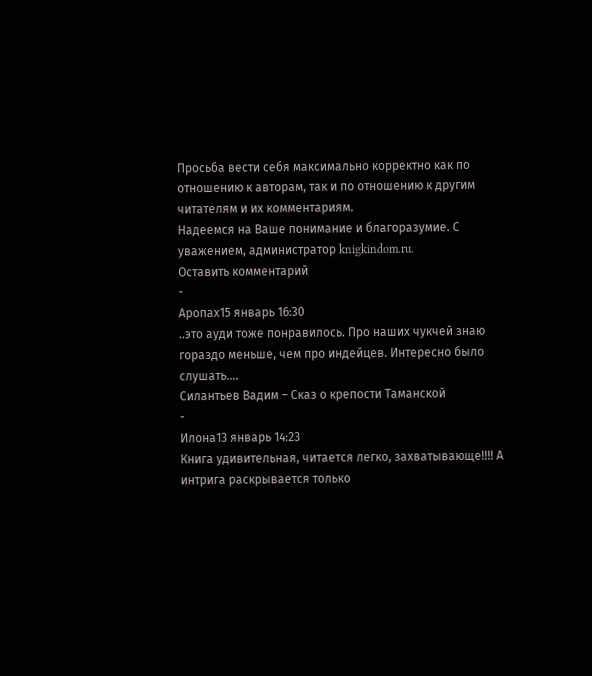Просьба вести себя максимально корректно как по отношению к авторам, так и по отношению к другим читателям и их комментариям.
Надеемся на Ваше понимание и благоразумие. С уважением, администратор knigkindom.ru.
Оставить комментарий
-
Аропах15 январь 16:30
..это ауди тоже понравилось. Про наших чукчей знаю гораздо меньше, чем про индейцев. Интересно было слушать....
Силантьев Вадим – Сказ о крепости Таманской
-
Илона13 январь 14:23
Книга удивительная, читается легко, захватывающе!!!! А интрига раскрывается только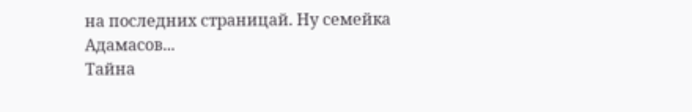на последних страницай. Ну семейка Адамасов...
Тайна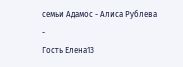семьи Адамос - Алиса Рублева
-
Гость Елена13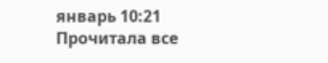январь 10:21
Прочитала все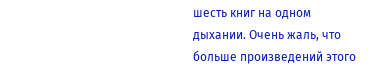шесть книг на одном дыхании. Очень жаль, что больше произведений этого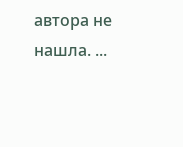автора не нашла. ...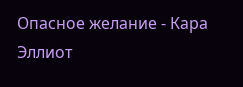Опасное желание - Кара Эллиот